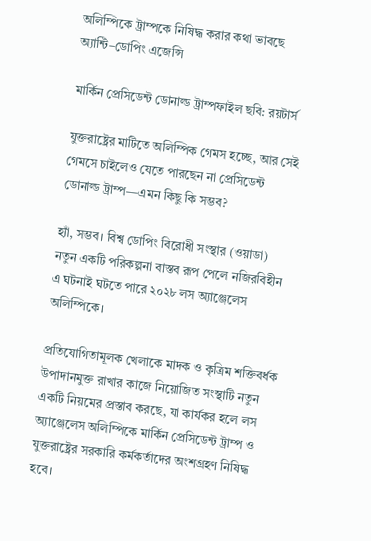অলিম্পিকে ট্রাম্পকে নিষিদ্ধ করার কথা ভাবছে অ্যান্টি–ডোপিং এজেন্সি

মার্কিন প্রেসিডেন্ট ডোনাল্ড ট্রাম্পফাইল ছবি: রয়টার্স

যুক্তরাষ্ট্রের মাটিতে অলিম্পিক গেমস হচ্ছে, আর সেই গেমসে চাইলেও যেতে পারছেন না প্রেসিডেন্ট ডোনাল্ড ট্রাম্প—এমন কিছু কি সম্ভব?

হ্যাঁ, সম্ভব। বিশ্ব ডোপিং বিরোধী সংস্থার (ওয়াডা) নতুন একটি পরিকল্পনা বাস্তব রূপ পেলে নজিরবিহীন এ ঘটনাই ঘটতে পারে ২০২৮ লস অ্যাঞ্জেলেস অলিম্পিকে।

প্রতিযোগিতামূলক খেলাকে মাদক ও কৃত্রিম শক্তিবর্ধক উপাদানমুক্ত রাখার কাজে নিয়োজিত সংস্থাটি নতুন একটি নিয়মের প্রস্তাব করছে, যা কার্যকর হলে লস অ্যাঞ্জেলেস অলিম্পিকে মার্কিন প্রেসিডেন্ট ট্রাম্প ও যুক্তরাষ্ট্রের সরকারি কর্মকর্তাদের অংশগ্রহণ নিষিদ্ধ হবে।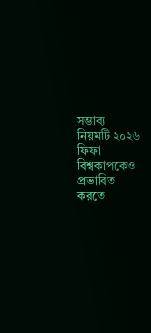সম্ভাব্য নিয়মটি ২০২৬ ফিফা বিশ্বকাপকেও প্রভাবিত করতে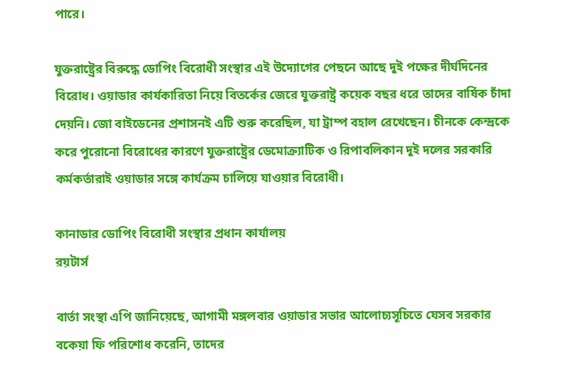পারে।

যুক্তরাষ্ট্রের বিরুদ্ধে ডোপিং বিরোধী সংস্থার এই উদ্যোগের পেছনে আছে দুই পক্ষের দীর্ঘদিনের বিরোধ। ওয়াডার কার্যকারিতা নিয়ে বিতর্কের জেরে যুক্তরাষ্ট্র কয়েক বছর ধরে তাদের বার্ষিক চাঁদা দেয়নি। জো বাইডেনের প্রশাসনই এটি শুরু করেছিল, যা ট্রাম্প বহাল রেখেছেন। চীনকে কেন্দ্রকে করে পুরোনো বিরোধের কারণে যুক্তরাষ্ট্রের ডেমোক্র্যাটিক ও রিপাবলিকান দুই দলের সরকারি কর্মকর্তারাই ওয়াডার সঙ্গে কার্যক্রম চালিয়ে যাওয়ার বিরোধী।

কানাডার ডোপিং বিরোধী সংস্থার প্রধান কার্যালয়
রয়টার্স

বার্তা সংস্থা এপি জানিয়েছে, আগামী মঙ্গলবার ওয়াডার সভার আলোচ্যসূচিতে যেসব সরকার বকেয়া ফি পরিশোধ করেনি, তাদের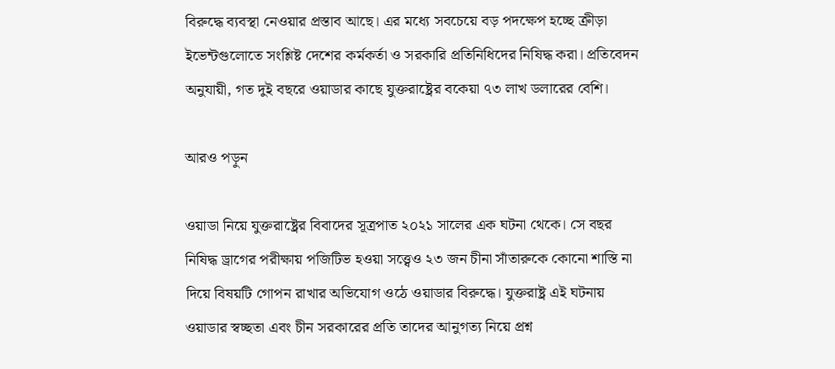বিরুদ্ধে ব্যবস্থা নেওয়ার প্রস্তাব আছে। এর মধ্যে সবচেয়ে বড় পদক্ষেপ হচ্ছে ক্রীড়া ইভেন্টগুলোতে সংশ্লিষ্ট দেশের কর্মকর্তা ও সরকারি প্রতিনিধিদের নিষিদ্ধ করা। প্রতিবেদন অনুযায়ী, গত দুই বছরে ওয়াডার কাছে যুক্তরাষ্ট্রের বকেয়া ৭৩ লাখ ডলারের বেশি।

আরও পড়ুন

ওয়াডা নিয়ে যুক্তরাষ্ট্রের বিবাদের সূত্রপাত ২০২১ সালের এক ঘটনা থেকে। সে বছর নিষিদ্ধ ড্রাগের পরীক্ষায় পজিটিভ হওয়া সত্ত্বেও ২৩ জন চীনা সাঁতারুকে কোনো শাস্তি না দিয়ে বিষয়টি গোপন রাখার অভিযোগ ওঠে ওয়াডার বিরুদ্ধে। যুক্তরাষ্ট্র এই ঘটনায় ওয়াডার স্বচ্ছতা এবং চীন সরকারের প্রতি তাদের আনুগত্য নিয়ে প্রশ্ন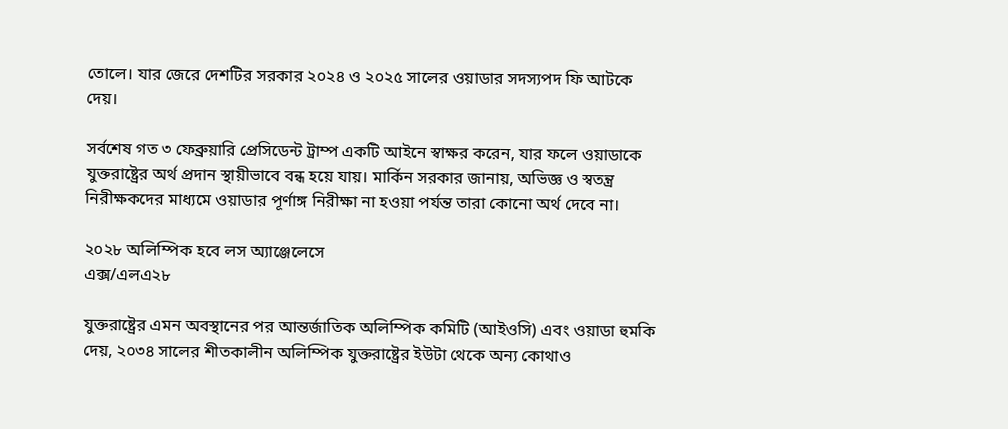তোলে। যার জেরে দেশটির সরকার ২০২৪ ও ২০২৫ সালের ওয়াডার সদস্যপদ ফি আটকে দেয়।

সর্বশেষ গত ৩ ফেব্রুয়ারি প্রেসিডেন্ট ট্রাম্প একটি আইনে স্বাক্ষর করেন, যার ফলে ওয়াডাকে যুক্তরাষ্ট্রের অর্থ প্রদান স্থায়ীভাবে বন্ধ হয়ে যায়। মার্কিন সরকার জানায়, অভিজ্ঞ ও স্বতন্ত্র নিরীক্ষকদের মাধ্যমে ওয়াডার পূর্ণাঙ্গ নিরীক্ষা না হওয়া পর্যন্ত তারা কোনো অর্থ দেবে না।

২০২৮ অলিম্পিক হবে লস অ্যাঞ্জেলেসে
এক্স/এলএ২৮

যুক্তরাষ্ট্রের এমন অবস্থানের পর আন্তর্জাতিক অলিম্পিক কমিটি (আইওসি) এবং ওয়াডা হুমকি দেয়, ২০৩৪ সালের শীতকালীন অলিম্পিক যুক্তরাষ্ট্রের ইউটা থেকে অন্য কোথাও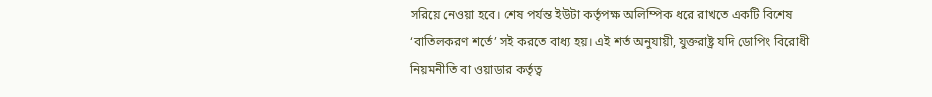সরিয়ে নেওয়া হবে। শেষ পর্যন্ত ইউটা কর্তৃপক্ষ অলিম্পিক ধরে রাখতে একটি বিশেষ ‘বাতিলকরণ শর্তে’ সই করতে বাধ্য হয়। এই শর্ত অনুযায়ী, যুক্তরাষ্ট্র যদি ডোপিং বিরোধী নিয়মনীতি বা ওয়াডার কর্তৃত্ব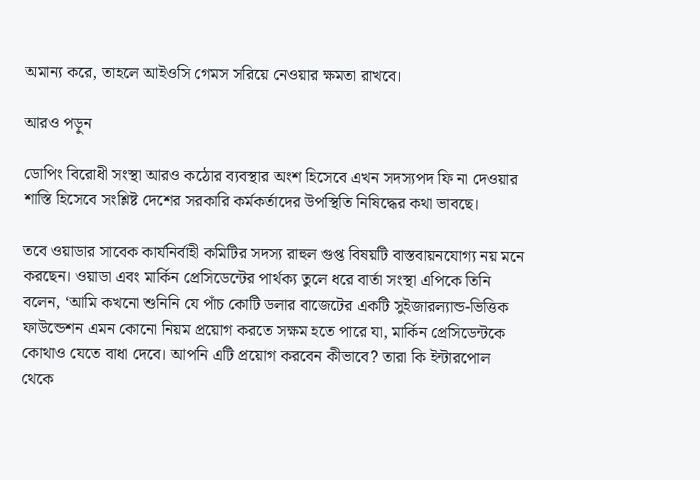অমান্য করে, তাহলে আইওসি গেমস সরিয়ে নেওয়ার ক্ষমতা রাখবে।

আরও পড়ুন

ডোপিং বিরোধী সংস্থা আরও কঠোর ব্যবস্থার অংশ হিসেবে এখন সদস্যপদ ফি না দেওয়ার শাস্তি হিসেবে সংশ্লিষ্ট দেশের সরকারি কর্মকর্তাদের উপস্থিতি নিষিদ্ধের কথা ভাবছে।

তবে ওয়াডার সাবেক কার্যনির্বাহী কমিটির সদস্য রাহুল গুপ্ত বিষয়টি বাস্তবায়নযোগ্য নয় মনে করছেন। ওয়াডা এবং মার্কিন প্রেসিডেন্টের পার্থক্য তুলে ধরে বার্তা সংস্থা এপিকে তিনি বলেন, ‘আমি কখনো শুনিনি যে পাঁচ কোটি ডলার বাজেটের একটি সুইজারল্যান্ড-ভিত্তিক ফাউন্ডেশন এমন কোনো নিয়ম প্রয়োগ করতে সক্ষম হতে পারে যা, মার্কিন প্রেসিডেন্টকে কোথাও যেতে বাধা দেবে। আপনি এটি প্রয়োগ করবেন কীভাবে? তারা কি ইন্টারপোল থেকে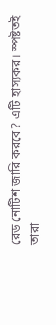রেড নোটিশ জারি করবে? এটি হাস্যকর। স্পষ্টতই তারা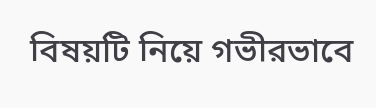বিষয়টি নিয়ে গভীরভাবে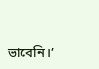ভাবেনি।’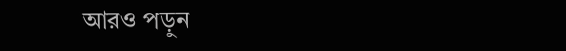আরও পড়ুন